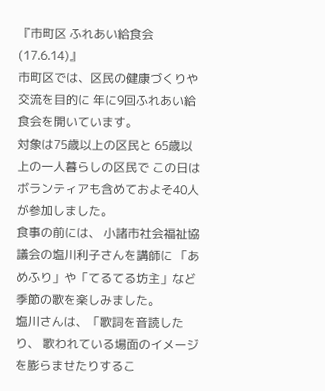『市町区 ふれあい給食会(17.6.14)』
市町区では、区民の健康づくりや交流を目的に 年に9回ふれあい給食会を開いています。
対象は75歳以上の区民と 65歳以上の一人暮らしの区民で この日はボランティアも含めておよそ40人が参加しました。
食事の前には、 小諸市社会福祉協議会の塩川利子さんを講師に 「あめふり」や「てるてる坊主」など季節の歌を楽しみました。
塩川さんは、「歌詞を音読したり、 歌われている場面のイメージを膨らませたりするこ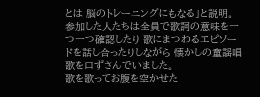とは 脳のトレーニングにもなる」と説明。
参加した人たちは全員で歌詞の意味を一つ一つ確認したり 歌にまつわるエピソードを話し合ったりしながら 懐かしの童謡唱歌を口ずさんでいました。
歌を歌ってお腹を空かせた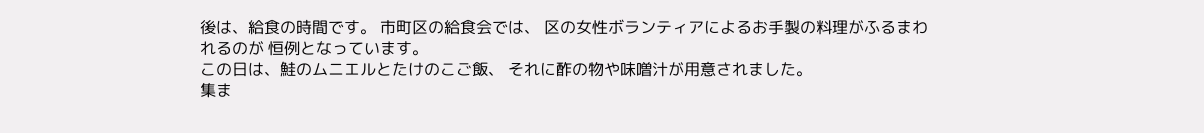後は、給食の時間です。 市町区の給食会では、 区の女性ボランティアによるお手製の料理がふるまわれるのが 恒例となっています。
この日は、鮭のムニエルとたけのこご飯、 それに酢の物や味噌汁が用意されました。
集ま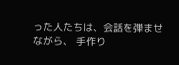った人たちは、会話を弾ませながら、 手作り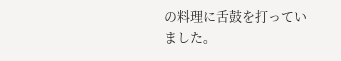の料理に舌鼓を打っていました。